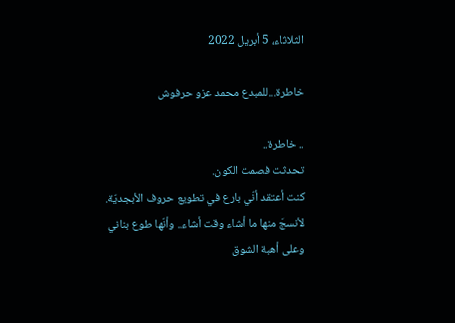الثلاثاء، 5 أبريل 2022

خاطرة...للمبدع محمد عزو حرفوش

.. خاطرة..
تحدثت فصمت الكون.
كنت أعتقد أنّي بارع في تطويع حروف الأبجديّة. لأنسجَ منها ما أشاء وقت أشاء.. وأنّها طوع بناني وعلى أهبة الشوق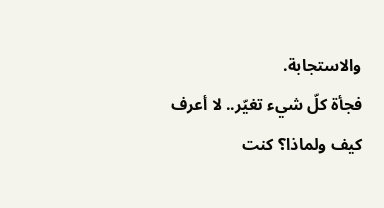والاستجابة.
فجأة كلّ شيء تغيّر.. لا أعرف كيف ولماذا؟ كنت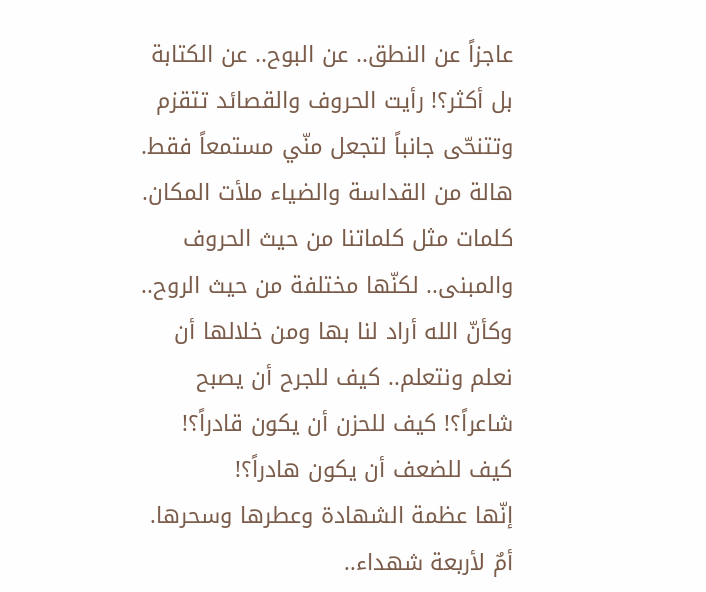عاجزاً عن النطق.. عن البوح.. عن الكتابة بل أكثر؟! رأيت الحروف والقصائد تتقزم وتتنحّى جانباً لتجعل منّي مستمعاً فقط.
هالة من القداسة والضياء ملأت المكان. كلمات مثل كلماتنا من حيث الحروف والمبنى.. لكنّها مختلفة من حيث الروح.. وكأنّ الله أراد لنا بها ومن خلالها أن نعلم ونتعلم.. كيف للجرح أن يصبح شاعراً؟! كيف للحزن أن يكون قادراً؟! كيف للضعف أن يكون هادراً؟!
إنّها عظمة الشهادة وعطرها وسحرها.
أمٌ لأربعة شهداء..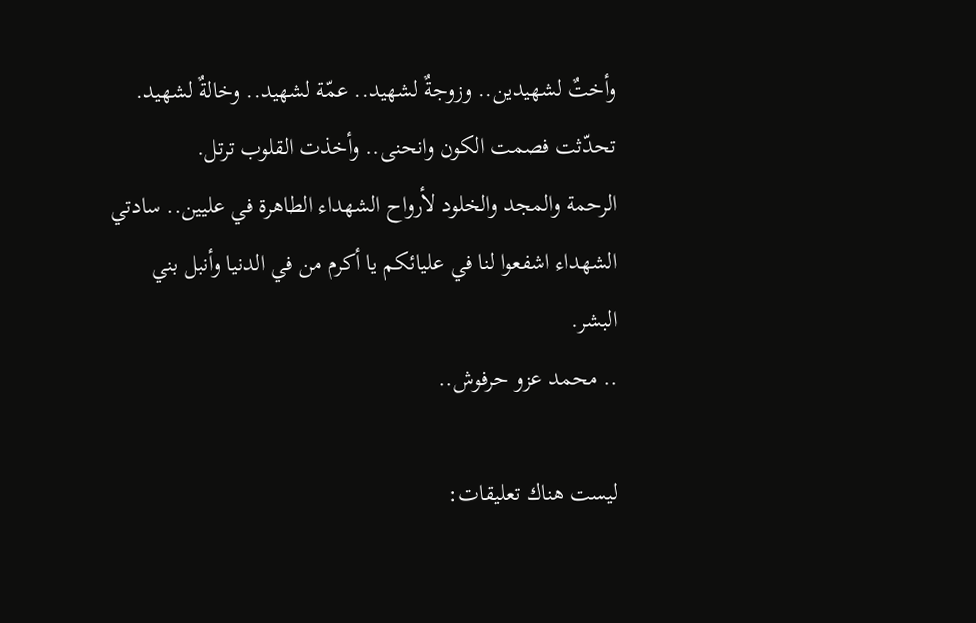وأختٌ لشهيدين.. وزوجةٌ لشهيد.. عمّة لشهيد.. وخالةٌ لشهيد. تحدّثت فصمت الكون وانحنى.. وأخذت القلوب ترتل.
الرحمة والمجد والخلود لأرواح الشهداء الطاهرة في عليين.. سادتي الشهداء اشفعوا لنا في عليائكم يا أكرم من في الدنيا وأنبل بني البشر.
.. محمد عزو حرفوش..

ليست هناك تعليقات: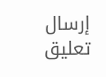إرسال تعليق